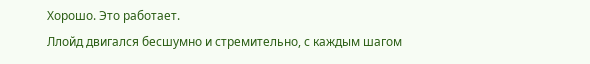Хорошо. Это работает.
Ллойд двигался бесшумно и стремительно, с каждым шагом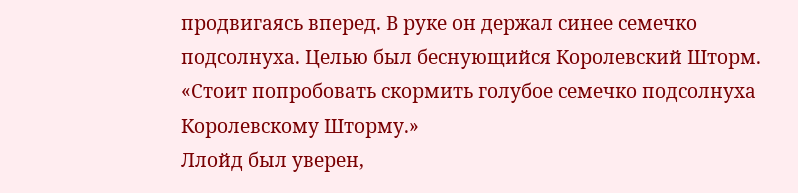продвигаясь вперед. В руке он держал синее семечко подсолнуха. Целью был беснующийся Королевский Шторм.
«Стоит попробовать скормить голубое семечко подсолнуха Королевскому Шторму.»
Ллойд был уверен,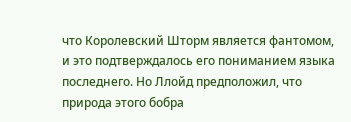что Королевский Шторм является фантомом, и это подтверждалось его пониманием языка последнего. Но Ллойд предположил, что природа этого бобра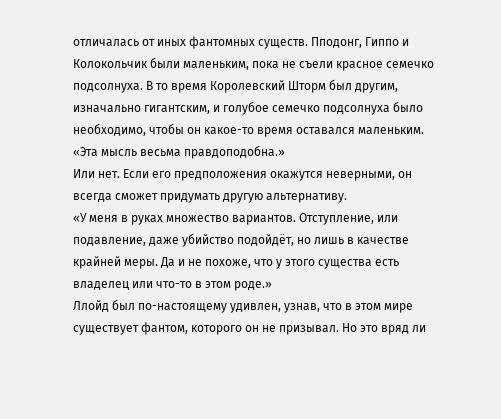отличалась от иных фантомных существ. Пподонг, Гиппо и Колокольчик были маленьким, пока не съели красное семечко подсолнуха. В то время Королевский Шторм был другим, изначально гигантским, и голубое семечко подсолнуха было необходимо, чтобы он какое-то время оставался маленьким.
«Эта мысль весьма правдоподобна.»
Или нет. Если его предположения окажутся неверными, он всегда сможет придумать другую альтернативу.
«У меня в руках множество вариантов. Отступление, или подавление, даже убийство подойдёт, но лишь в качестве крайней меры. Да и не похоже, что у этого существа есть владелец или что-то в этом роде.»
Ллойд был по-настоящему удивлен, узнав, что в этом мире существует фантом, которого он не призывал. Но это вряд ли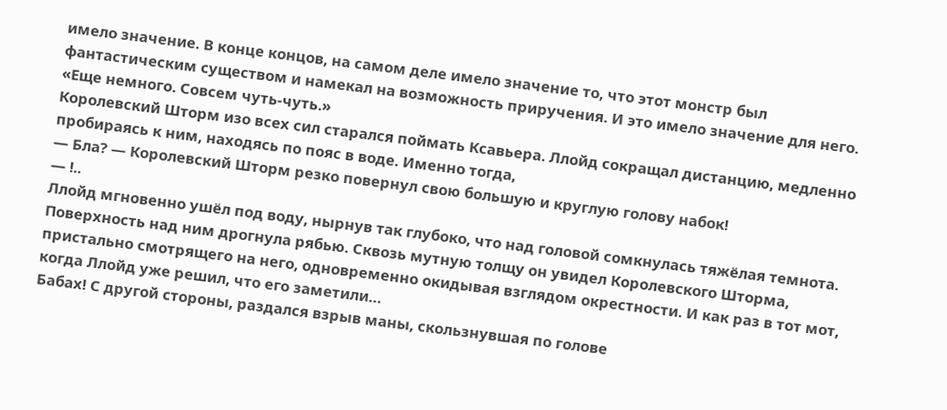имело значение. В конце концов, на самом деле имело значение то, что этот монстр был фантастическим существом и намекал на возможность приручения. И это имело значение для него.
«Еще немного. Совсем чуть-чуть.»
Королевский Шторм изо всех сил старался поймать Ксавьера. Ллойд сокращал дистанцию, медленно пробираясь к ним, находясь по пояс в воде. Именно тогда,
— Бла? — Королевский Шторм резко повернул свою большую и круглую голову набок!
— !..
Ллойд мгновенно ушёл под воду, нырнув так глубоко, что над головой сомкнулась тяжёлая темнота. Поверхность над ним дрогнула рябью. Сквозь мутную толщу он увидел Королевского Шторма, пристально смотрящего на него, одновременно окидывая взглядом окрестности. И как раз в тот мот, когда Ллойд уже решил, что его заметили…
Бабах! С другой стороны, раздался взрыв маны, скользнувшая по голове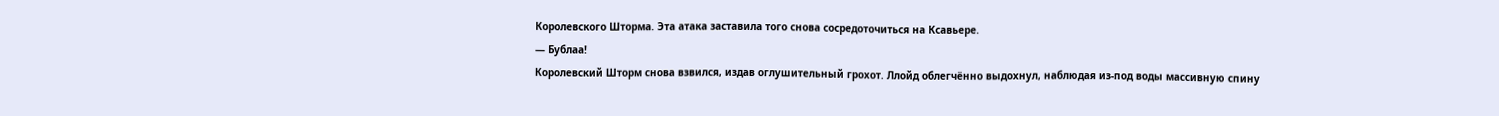Королевского Шторма. Эта атака заставила того снова сосредоточиться на Ксавьере.
— Бублаа!
Королевский Шторм снова взвился, издав оглушительный грохот. Ллойд облегчённо выдохнул, наблюдая из-под воды массивную спину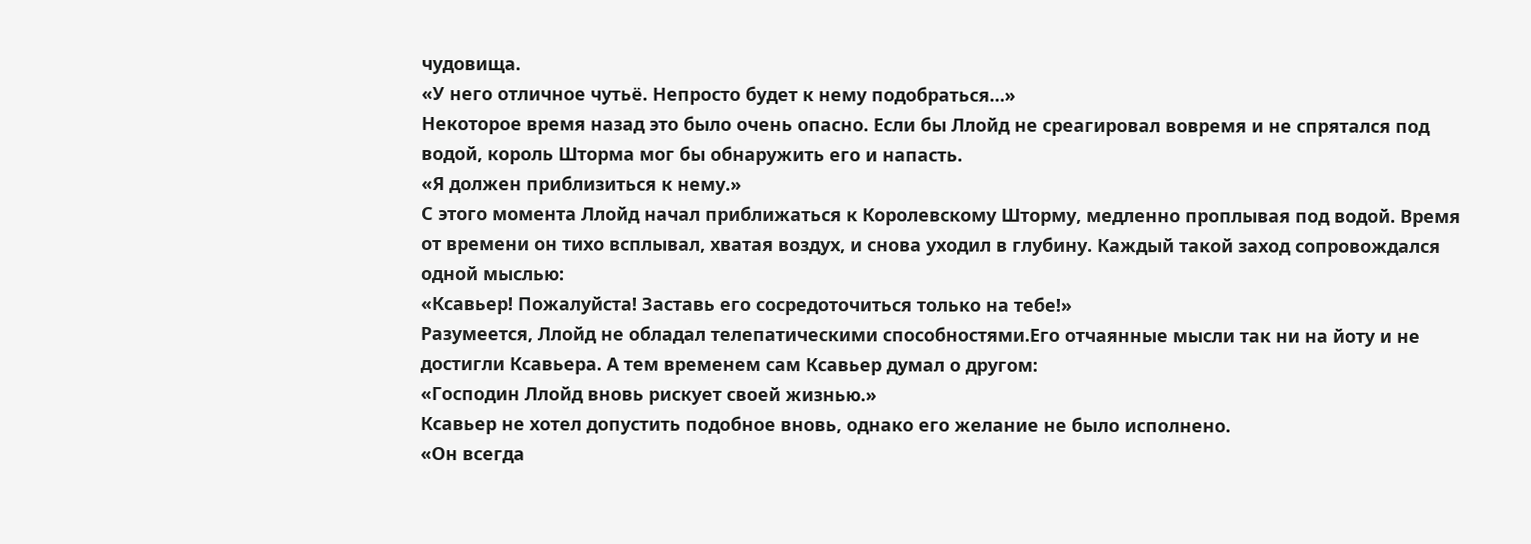чудовища.
«У него отличное чутьё. Непросто будет к нему подобраться…»
Некоторое время назад это было очень опасно. Если бы Ллойд не среагировал вовремя и не спрятался под водой, король Шторма мог бы обнаружить его и напасть.
«Я должен приблизиться к нему.»
С этого момента Ллойд начал приближаться к Королевскому Шторму, медленно проплывая под водой. Время от времени он тихо всплывал, хватая воздух, и снова уходил в глубину. Каждый такой заход сопровождался одной мыслью:
«Ксавьер! Пожалуйста! Заставь его сосредоточиться только на тебе!»
Разумеется, Ллойд не обладал телепатическими способностями.Его отчаянные мысли так ни на йоту и не достигли Ксавьера. А тем временем сам Ксавьер думал о другом:
«Господин Ллойд вновь рискует своей жизнью.»
Ксавьер не хотел допустить подобное вновь, однако его желание не было исполнено.
«Он всегда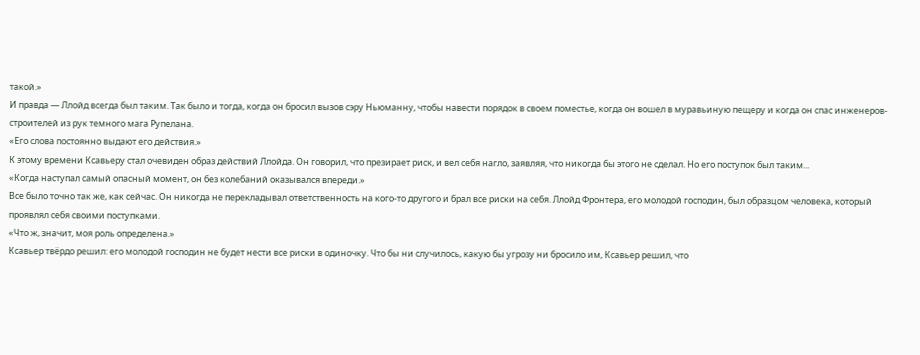такой.»
И правда — Ллойд всегда был таким. Так было и тогда, когда он бросил вызов сэру Ньюманну, чтобы навести порядок в своем поместье, когда он вошел в муравьиную пещеру и когда он спас инженеров-строителей из рук темного мага Рупелана.
«Его слова постоянно выдают его действия.»
К этому времени Ксавьеру стал очевиден образ действий Ллойда. Он говорил, что презирает риск, и вел себя нагло, заявляя, что никогда бы этого не сделал. Но его поступок был таким...
«Когда наступал самый опасный момент, он без колебаний оказывался впереди.»
Все было точно так же, как сейчас. Он никогда не перекладывал ответственность на кого-то другого и брал все риски на себя. Ллойд Фронтера, его молодой господин, был образцом человека, который проявлял себя своими поступками.
«Что ж, значит, моя роль определена.»
Ксавьер твёрдо решил: его молодой господин не будет нести все риски в одиночку. Что бы ни случилось, какую бы угрозу ни бросило им, Ксавьер решил, что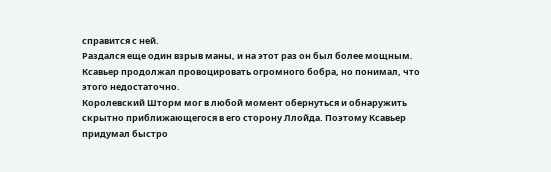справится с ней.
Раздался еще один взрыв маны, и на этот раз он был более мощным. Ксавьер продолжал провоцировать огромного бобра, но понимал, что этого недостаточно.
Королевский Шторм мог в любой момент обернуться и обнаружить скрытно приближающегося в его сторону Ллойда. Поэтому Ксавьер придумал быстро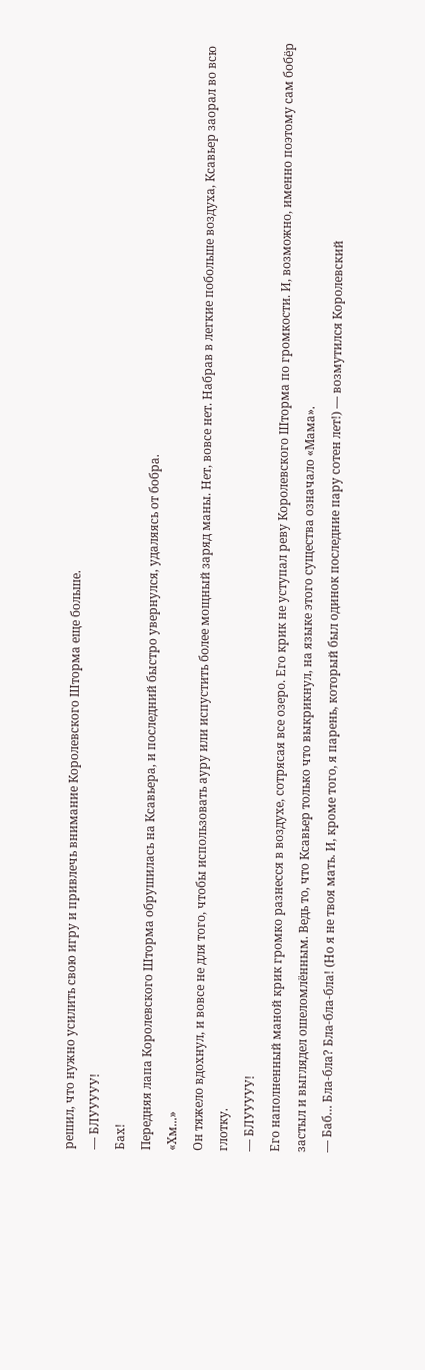решил, что нужно усилить свою игру и привлечь внимание Королевского Шторма еще больше.
— БЛУУУУУ!
Бах!
Передняя лапа Королевского Шторма обрушилась на Ксавьера, и последний быстро увернулся, удаляясь от бобра.
«Хм...»
Он тяжело вдохнул, и вовсе не для того, чтобы использовать ауру или испустить более мощный заряд маны. Нет, вовсе нет. Набрав в легкие побольше воздуха, Ксавьер заорал во всю глотку.
— БЛУУУУУ!
Его наполненный маной крик громко разнесся в воздухе, сотрясая все озеро. Его крик не уступал реву Королевского Шторма по громкости. И, возможно, именно поэтому сам бобёр застыл и выглядел ошеломлённым. Ведь то, что Ксавьер только что выкрикнул, на языке этого существа означало «Мама».
— Баб… Бла-бла? Бла-бла-бла! (Но я не твоя мать. И, кроме того, я парень, который был одинок последние пару сотен лет!) — возмутился Королевский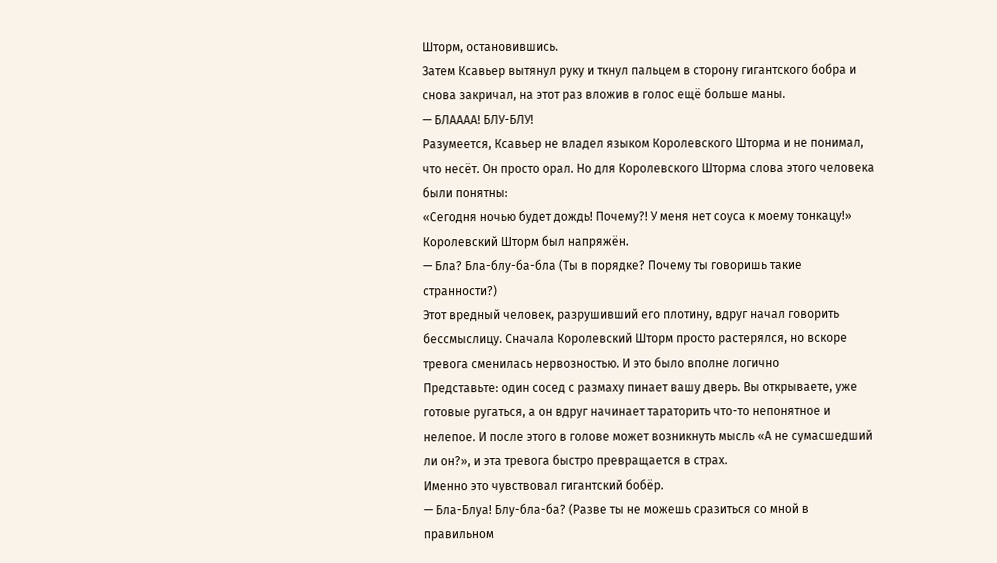Шторм, остановившись.
Затем Ксавьер вытянул руку и ткнул пальцем в сторону гигантского бобра и снова закричал, на этот раз вложив в голос ещё больше маны.
— БЛАААА! БЛУ-БЛУ!
Разумеется, Ксавьер не владел языком Королевского Шторма и не понимал, что несёт. Он просто орал. Но для Королевского Шторма слова этого человека были понятны:
«Сегодня ночью будет дождь! Почему?! У меня нет соуса к моему тонкацу!»
Королевский Шторм был напряжён.
— Бла? Бла-блу-ба-бла (Ты в порядке? Почему ты говоришь такие странности?)
Этот вредный человек, разрушивший его плотину, вдруг начал говорить бессмыслицу. Сначала Королевский Шторм просто растерялся, но вскоре тревога сменилась нервозностью. И это было вполне логично
Представьте: один сосед с размаху пинает вашу дверь. Вы открываете, уже готовые ругаться, а он вдруг начинает тараторить что-то непонятное и нелепое. И после этого в голове может возникнуть мысль «А не сумасшедший ли он?», и эта тревога быстро превращается в страх.
Именно это чувствовал гигантский бобёр.
— Бла-Блуа! Блу-бла-ба? (Разве ты не можешь сразиться со мной в правильном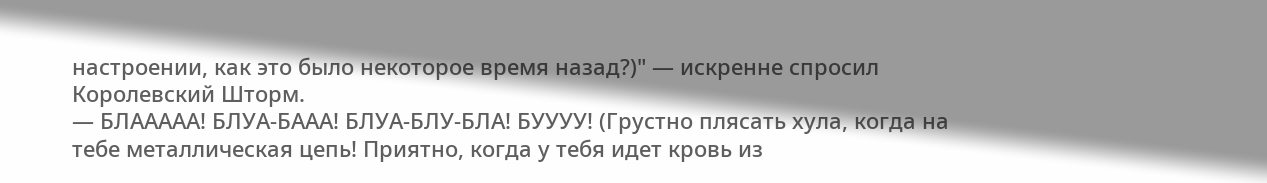настроении, как это было некоторое время назад?)" — искренне спросил Королевский Шторм.
— БЛААААА! БЛУА-БААА! БЛУА-БЛУ-БЛА! БУУУУ! (Грустно плясать хула, когда на тебе металлическая цепь! Приятно, когда у тебя идет кровь из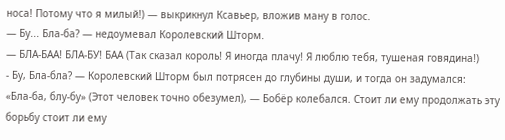носа! Потому что я милый!) — выкрикнул Ксавьер, вложив ману в голос.
— Бу... Бла-ба? — недоумевал Королевский Шторм.
— БЛА-БАА! БЛА-БУ! БАА (Так сказал король! Я иногда плачу! Я люблю тебя, тушеная говядина!)
- Бу, Бла-бла? — Королевский Шторм был потрясен до глубины души, и тогда он задумался:
«Бла-ба, блу-бу» (Этот человек точно обезумел), — Бобёр колебался. Стоит ли ему продолжать эту борьбу стоит ли ему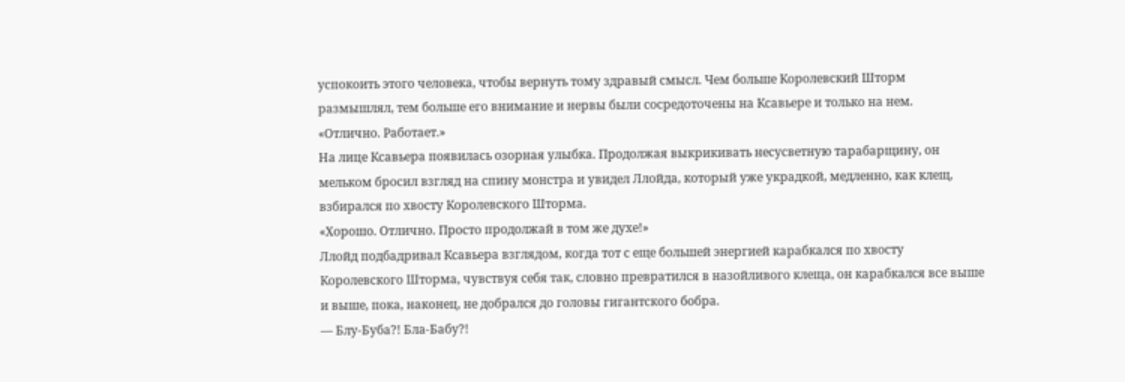успокоить этого человека, чтобы вернуть тому здравый смысл. Чем больше Королевский Шторм размышлял, тем больше его внимание и нервы были сосредоточены на Ксавьере и только на нем.
«Отлично. Работает.»
На лице Ксавьера появилась озорная улыбка. Продолжая выкрикивать несусветную тарабарщину, он мельком бросил взгляд на спину монстра и увидел Ллойда, который уже украдкой, медленно, как клещ, взбирался по хвосту Королевского Шторма.
«Хорошо. Отлично. Просто продолжай в том же духе!»
Ллойд подбадривал Ксавьера взглядом, когда тот с еще большей энергией карабкался по хвосту Королевского Шторма, чувствуя себя так, словно превратился в назойливого клеща, он карабкался все выше и выше, пока, наконец, не добрался до головы гигантского бобра.
— Блу-Буба?! Бла-Бабу?!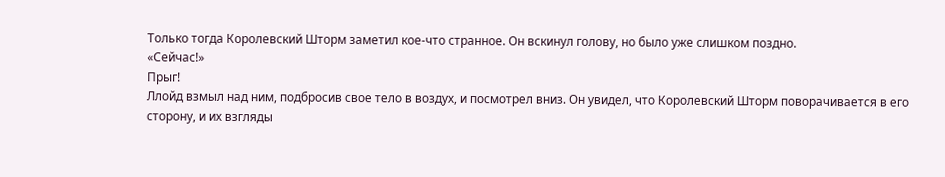Только тогда Королевский Шторм заметил кое-что странное. Он вскинул голову, но было уже слишком поздно.
«Сейчас!»
Прыг!
Ллойд взмыл над ним, подбросив свое тело в воздух, и посмотрел вниз. Он увидел, что Королевский Шторм поворачивается в его сторону, и их взгляды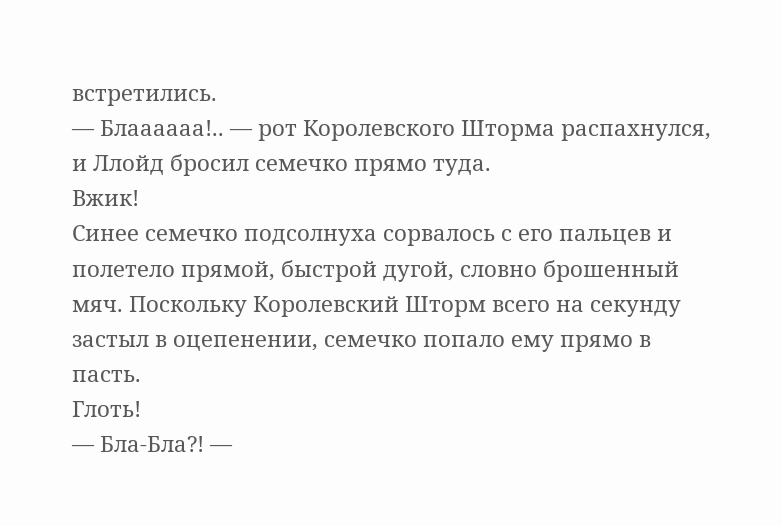встретились.
— Блаааааа!.. — рот Королевского Шторма распахнулся, и Ллойд бросил семечко прямо туда.
Вжик!
Синее семечко подсолнуха сорвалось с его пальцев и полетело прямой, быстрой дугой, словно брошенный мяч. Поскольку Королевский Шторм всего на секунду застыл в оцепенении, семечко попало ему прямо в пасть.
Глоть!
— Бла-Бла?! —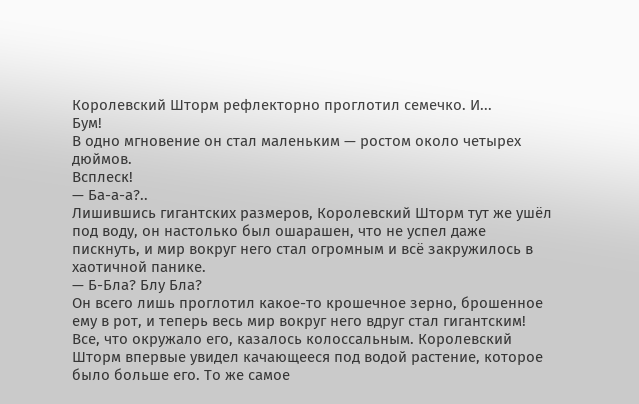Королевский Шторм рефлекторно проглотил семечко. И...
Бум!
В одно мгновение он стал маленьким — ростом около четырех дюймов.
Всплеск!
— Ба-а-а?..
Лишившись гигантских размеров, Королевский Шторм тут же ушёл под воду, он настолько был ошарашен, что не успел даже пискнуть, и мир вокруг него стал огромным и всё закружилось в хаотичной панике.
— Б-Бла? Блу Бла?
Он всего лишь проглотил какое-то крошечное зерно, брошенное ему в рот, и теперь весь мир вокруг него вдруг стал гигантским! Все, что окружало его, казалось колоссальным. Королевский Шторм впервые увидел качающееся под водой растение, которое было больше его. То же самое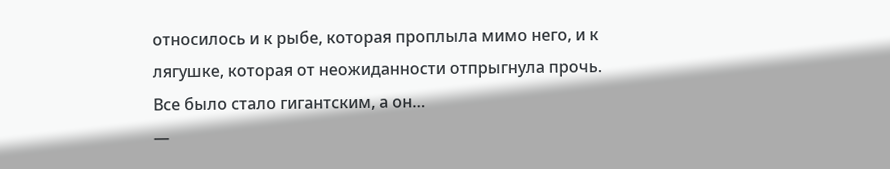относилось и к рыбе, которая проплыла мимо него, и к лягушке, которая от неожиданности отпрыгнула прочь. Все было стало гигантским, а он…
—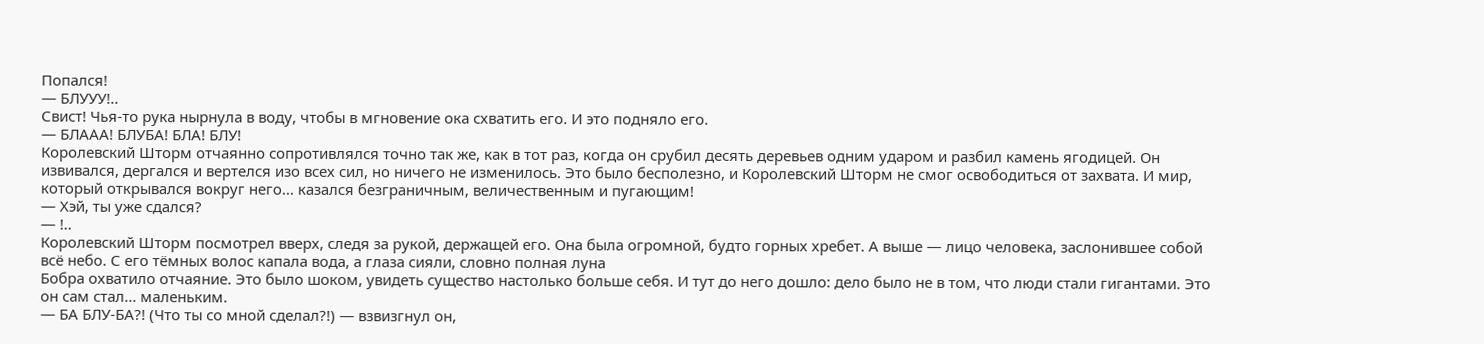Попался!
— БЛУУУ!..
Свист! Чья-то рука нырнула в воду, чтобы в мгновение ока схватить его. И это подняло его.
— БЛААА! БЛУБА! БЛА! БЛУ!
Королевский Шторм отчаянно сопротивлялся точно так же, как в тот раз, когда он срубил десять деревьев одним ударом и разбил камень ягодицей. Он извивался, дергался и вертелся изо всех сил, но ничего не изменилось. Это было бесполезно, и Королевский Шторм не смог освободиться от захвата. И мир, который открывался вокруг него... казался безграничным, величественным и пугающим!
— Хэй, ты уже сдался?
— !..
Королевский Шторм посмотрел вверх, следя за рукой, держащей его. Она была огромной, будто горных хребет. А выше — лицо человека, заслонившее собой всё небо. С его тёмных волос капала вода, а глаза сияли, словно полная луна
Бобра охватило отчаяние. Это было шоком, увидеть существо настолько больше себя. И тут до него дошло: дело было не в том, что люди стали гигантами. Это он сам стал... маленьким.
— БА БЛУ-БА?! (Что ты со мной сделал?!) — взвизгнул он,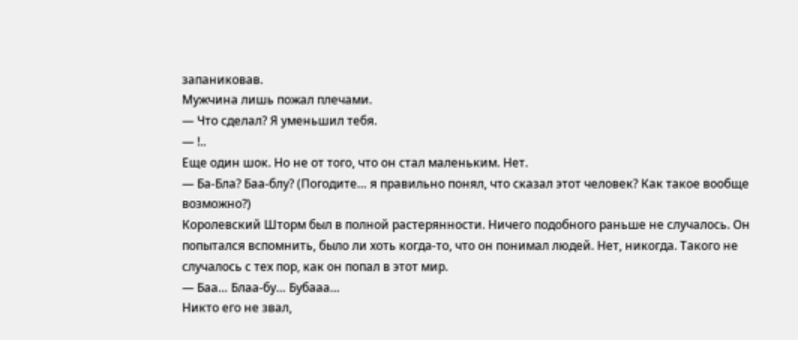запаниковав.
Мужчина лишь пожал плечами.
— Что сделал? Я уменьшил тебя.
— !..
Еще один шок. Но не от того, что он стал маленьким. Нет.
— Ба-Бла? Баа-блу? (Погодите… я правильно понял, что сказал этот человек? Как такое вообще возможно?)
Королевский Шторм был в полной растерянности. Ничего подобного раньше не случалось. Он попытался вспомнить, было ли хоть когда-то, что он понимал людей. Нет, никогда. Такого не случалось с тех пор, как он попал в этот мир.
— Баа… Блаа-бу… Бубааа…
Никто его не звал,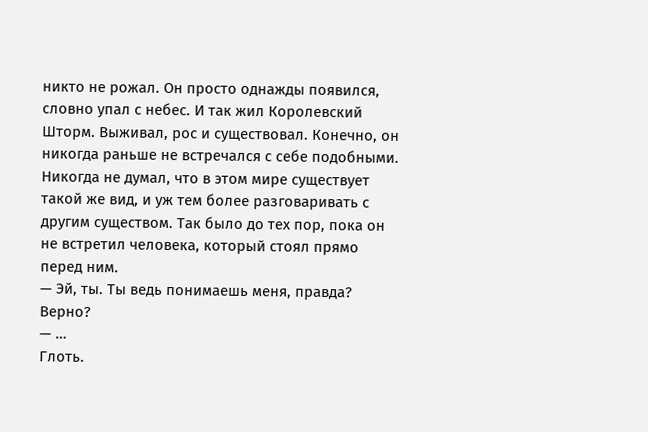никто не рожал. Он просто однажды появился, словно упал с небес. И так жил Королевский Шторм. Выживал, рос и существовал. Конечно, он никогда раньше не встречался с себе подобными. Никогда не думал, что в этом мире существует такой же вид, и уж тем более разговаривать с другим существом. Так было до тех пор, пока он не встретил человека, который стоял прямо перед ним.
— Эй, ты. Ты ведь понимаешь меня, правда? Верно?
— …
Глоть.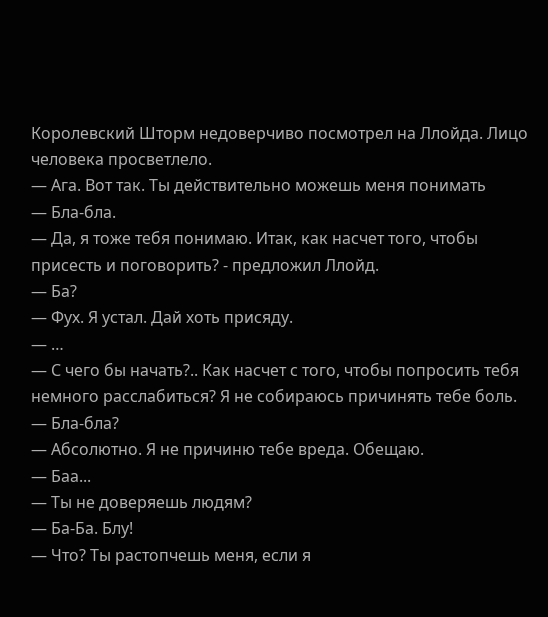Королевский Шторм недоверчиво посмотрел на Ллойда. Лицо человека просветлело.
— Ага. Вот так. Ты действительно можешь меня понимать
— Бла-бла.
— Да, я тоже тебя понимаю. Итак, как насчет того, чтобы присесть и поговорить? - предложил Ллойд.
— Ба?
— Фух. Я устал. Дай хоть присяду.
— …
— С чего бы начать?.. Как насчет с того, чтобы попросить тебя немного расслабиться? Я не собираюсь причинять тебе боль.
— Бла-бла?
— Абсолютно. Я не причиню тебе вреда. Обещаю.
— Баа...
— Ты не доверяешь людям?
— Ба-Ба. Блу!
— Что? Ты растопчешь меня, если я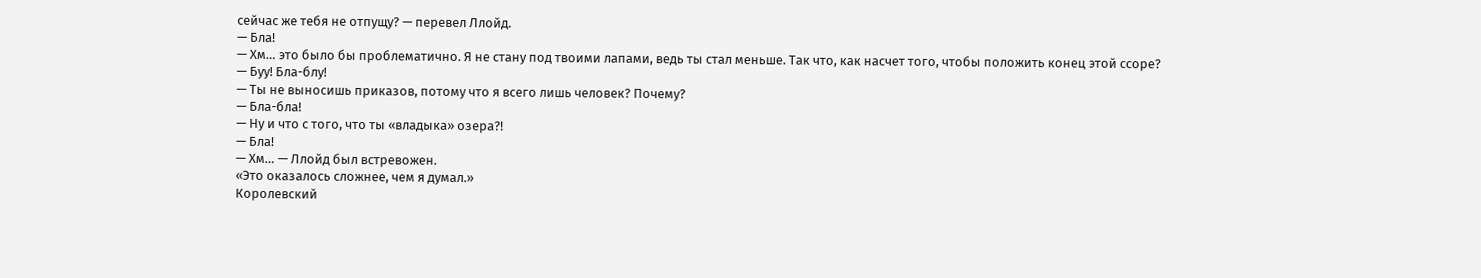сейчас же тебя не отпущу? — перевел Ллойд.
— Бла!
— Хм… это было бы проблематично. Я не стану под твоими лапами, ведь ты стал меньше. Так что, как насчет того, чтобы положить конец этой ссоре?
— Буу! Бла-блу!
— Ты не выносишь приказов, потому что я всего лишь человек? Почему?
— Бла-бла!
— Ну и что с того, что ты «владыка» озера?!
— Бла!
— Хм… — Ллойд был встревожен.
«Это оказалось сложнее, чем я думал.»
Королевский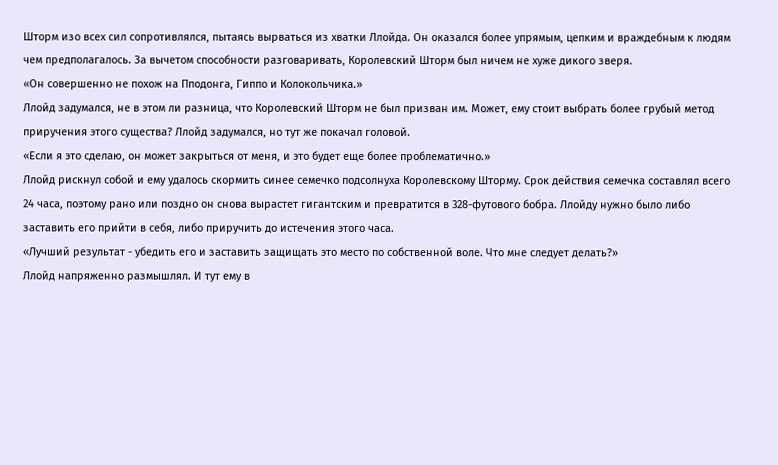Шторм изо всех сил сопротивлялся, пытаясь вырваться из хватки Ллойда. Он оказался более упрямым, цепким и враждебным к людям чем предполагалось. За вычетом способности разговаривать, Королевский Шторм был ничем не хуже дикого зверя.
«Он совершенно не похож на Пподонга, Гиппо и Колокольчика.»
Ллойд задумался, не в этом ли разница, что Королевский Шторм не был призван им. Может, ему стоит выбрать более грубый метод приручения этого существа? Ллойд задумался, но тут же покачал головой.
«Если я это сделаю, он может закрыться от меня, и это будет еще более проблематично.»
Ллойд рискнул собой и ему удалось скормить синее семечко подсолнуха Королевскому Шторму. Срок действия семечка составлял всего 24 часа, поэтому рано или поздно он снова вырастет гигантским и превратится в 328-футового бобра. Ллойду нужно было либо заставить его прийти в себя, либо приручить до истечения этого часа.
«Лучший результат - убедить его и заставить защищать это место по собственной воле. Что мне следует делать?»
Ллойд напряженно размышлял. И тут ему в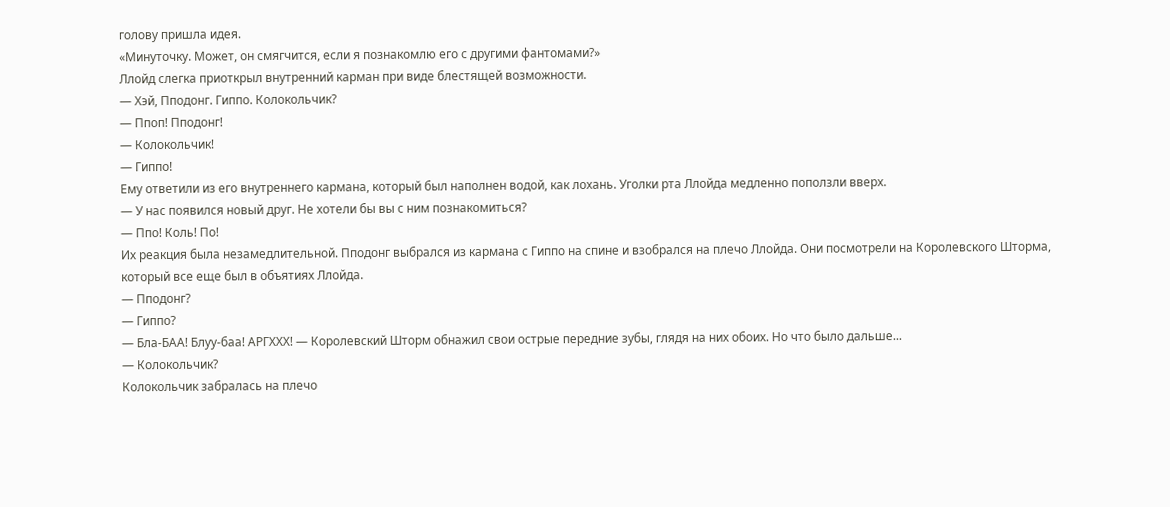голову пришла идея.
«Минуточку. Может, он смягчится, если я познакомлю его с другими фантомами?»
Ллойд слегка приоткрыл внутренний карман при виде блестящей возможности.
— Хэй, Пподонг. Гиппо. Колокольчик?
— Ппоп! Пподонг!
— Колокольчик!
— Гиппо!
Ему ответили из его внутреннего кармана, который был наполнен водой, как лохань. Уголки рта Ллойда медленно поползли вверх.
— У нас появился новый друг. Не хотели бы вы с ним познакомиться?
— Ппо! Коль! По!
Их реакция была незамедлительной. Пподонг выбрался из кармана с Гиппо на спине и взобрался на плечо Ллойда. Они посмотрели на Королевского Шторма, который все еще был в объятиях Ллойда.
— Пподонг?
— Гиппо?
— Бла-БАА! Блуу-баа! АРГХХХ! — Королевский Шторм обнажил свои острые передние зубы, глядя на них обоих. Но что было дальше...
— Колокольчик?
Колокольчик забралась на плечо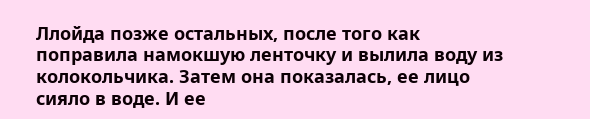Ллойда позже остальных, после того как поправила намокшую ленточку и вылила воду из колокольчика. Затем она показалась, ее лицо сияло в воде. И ее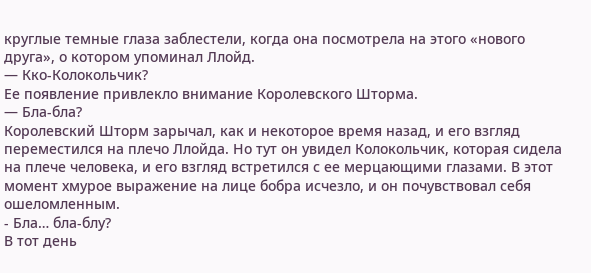круглые темные глаза заблестели, когда она посмотрела на этого «нового друга», о котором упоминал Ллойд.
— Кко-Колокольчик?
Ее появление привлекло внимание Королевского Шторма.
— Бла-бла?
Королевский Шторм зарычал, как и некоторое время назад, и его взгляд переместился на плечо Ллойда. Но тут он увидел Колокольчик, которая сидела на плече человека, и его взгляд встретился с ее мерцающими глазами. В этот момент хмурое выражение на лице бобра исчезло, и он почувствовал себя ошеломленным.
- Бла… бла-блу?
В тот день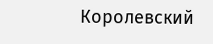Королевский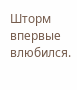Шторм впервые влюбился.